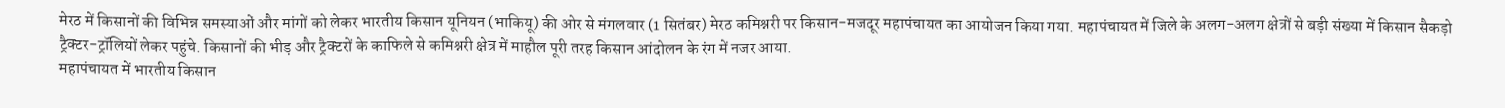मेरठ में किसानों की विभिन्न समस्याओं और मांगों को लेकर भारतीय किसान यूनियन (भाकियू) की ओर से मंगलवार (1 सितंबर) मेरठ कमिश्नरी पर किसान-मजदूर महापंचायत का आयोजन किया गया. महापंचायत में जिले के अलग-अलग क्षेत्रों से बड़ी संख्या में किसान सैकड़ो ट्रैक्टर-ट्रॉलियों लेकर पहुंचे. किसानों की भीड़ और ट्रैक्टरों के काफिले से कमिश्नरी क्षेत्र में माहौल पूरी तरह किसान आंदोलन के रंग में नजर आया.
महापंचायत में भारतीय किसान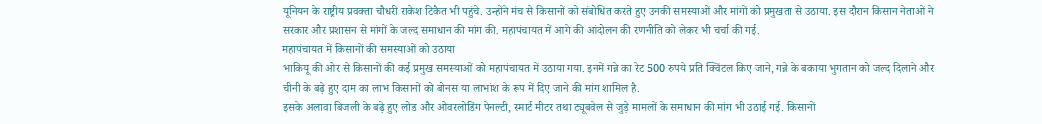यूनियन के राष्ट्रीय प्रवक्ता चौधरी राकेश टिकैत भी पहुंचे. उन्होंने मंच से किसानों को संबोधित करते हुए उनकी समस्याओं और मांगों को प्रमुखता से उठाया. इस दौरान किसान नेताओं ने सरकार और प्रशासन से मांगों के जल्द समाधान की मांग की. महापंचायत में आगे की आंदोलन की रणनीति को लेकर भी चर्चा की गई.
महापंचायत में किसानों की समस्याओं को उठाया
भाकियू की ओर से किसानों की कई प्रमुख समस्याओं को महापंचायत में उठाया गया. इनमें गन्ने का रेट 500 रुपये प्रति क्विंटल किए जाने, गन्ने के बकाया भुगतान को जल्द दिलाने और चीनी के बढ़े हुए दाम का लाभ किसानों को बोनस या लाभांश के रूप में दिए जाने की मांग शामिल है.
इसके अलावा बिजली के बढ़े हुए लोड और ओवरलोडिंग पेनल्टी, स्मार्ट मीटर तथा ट्यूबवेल से जुड़े मामलों के समाधान की मांग भी उठाई गई. किसानों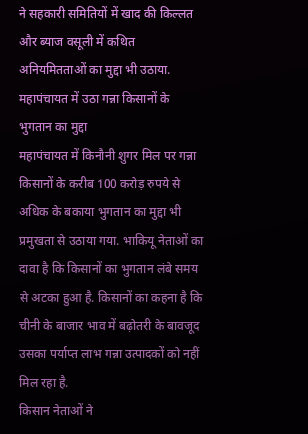ने सहकारी समितियों में खाद की किल्लत और ब्याज वसूली में कथित अनियमितताओं का मुद्दा भी उठाया.
महापंचायत में उठा गन्ना किसानों के भुगतान का मुद्दा
महापंचायत में किनौनी शुगर मिल पर गन्ना किसानों के करीब 100 करोड़ रुपये से अधिक के बकाया भुगतान का मुद्दा भी प्रमुखता से उठाया गया. भाकियू नेताओं का दावा है कि किसानों का भुगतान लंबे समय से अटका हुआ है. किसानों का कहना है कि चीनी के बाजार भाव में बढ़ोतरी के बावजूद उसका पर्याप्त लाभ गन्ना उत्पादकों को नहीं मिल रहा है.
किसान नेताओं ने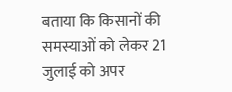बताया कि किसानों की समस्याओं को लेकर 21 जुलाई को अपर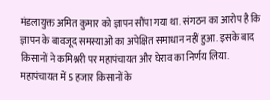मंडलायुक्त अमित कुमार को ज्ञापन सौंपा गया था. संगठन का आरोप है कि ज्ञापन के बावजूद समस्याओं का अपेक्षित समाधान नहीं हुआ. इसके बाद किसानों ने कमिश्नरी पर महापंचायत और घेराव का निर्णय लिया.
महापंचायत में 5 हजार किसानों के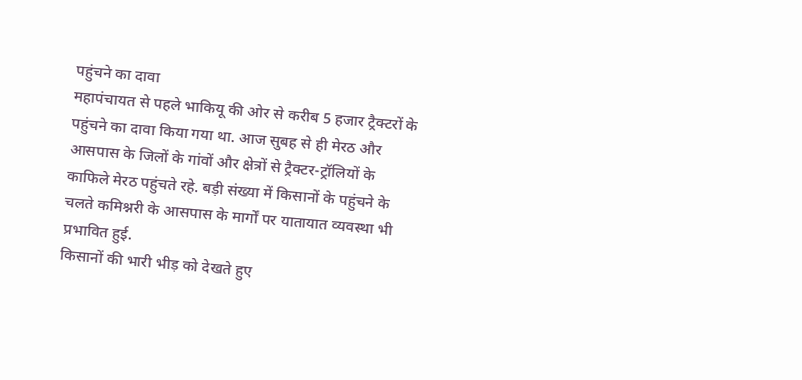पहुंचने का दावा
महापंचायत से पहले भाकियू की ओर से करीब 5 हजार ट्रैक्टरों के पहुंचने का दावा किया गया था. आज सुबह से ही मेरठ और आसपास के जिलों के गांवों और क्षेत्रों से ट्रैक्टर-ट्रॉलियों के काफिले मेरठ पहुंचते रहे. बड़ी संख्या में किसानों के पहुंचने के चलते कमिश्नरी के आसपास के मार्गों पर यातायात व्यवस्था भी प्रभावित हुई.
किसानों की भारी भीड़ को देखते हुए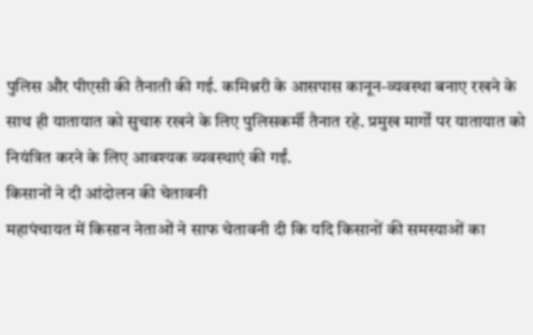पुलिस और पीएसी की तैनाती की गई. कमिश्नरी के आसपास कानून-व्यवस्था बनाए रखने के साथ ही यातायात को सुचारु रखने के लिए पुलिसकर्मी तैनात रहे. प्रमुख मार्गों पर यातायात को नियंत्रित करने के लिए आवश्यक व्यवस्थाएं की गईं.
किसानों ने दी आंदोलन की चेतावनी
महापंचायत में किसान नेताओं ने साफ चेतावनी दी कि यदि किसानों की समस्याओं का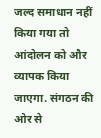जल्द समाधान नहीं किया गया तो आंदोलन को और व्यापक किया जाएगा. संगठन की ओर से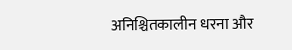अनिश्चितकालीन धरना और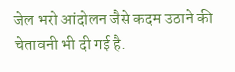जेल भरो आंदोलन जैसे कदम उठाने की चेतावनी भी दी गई है.